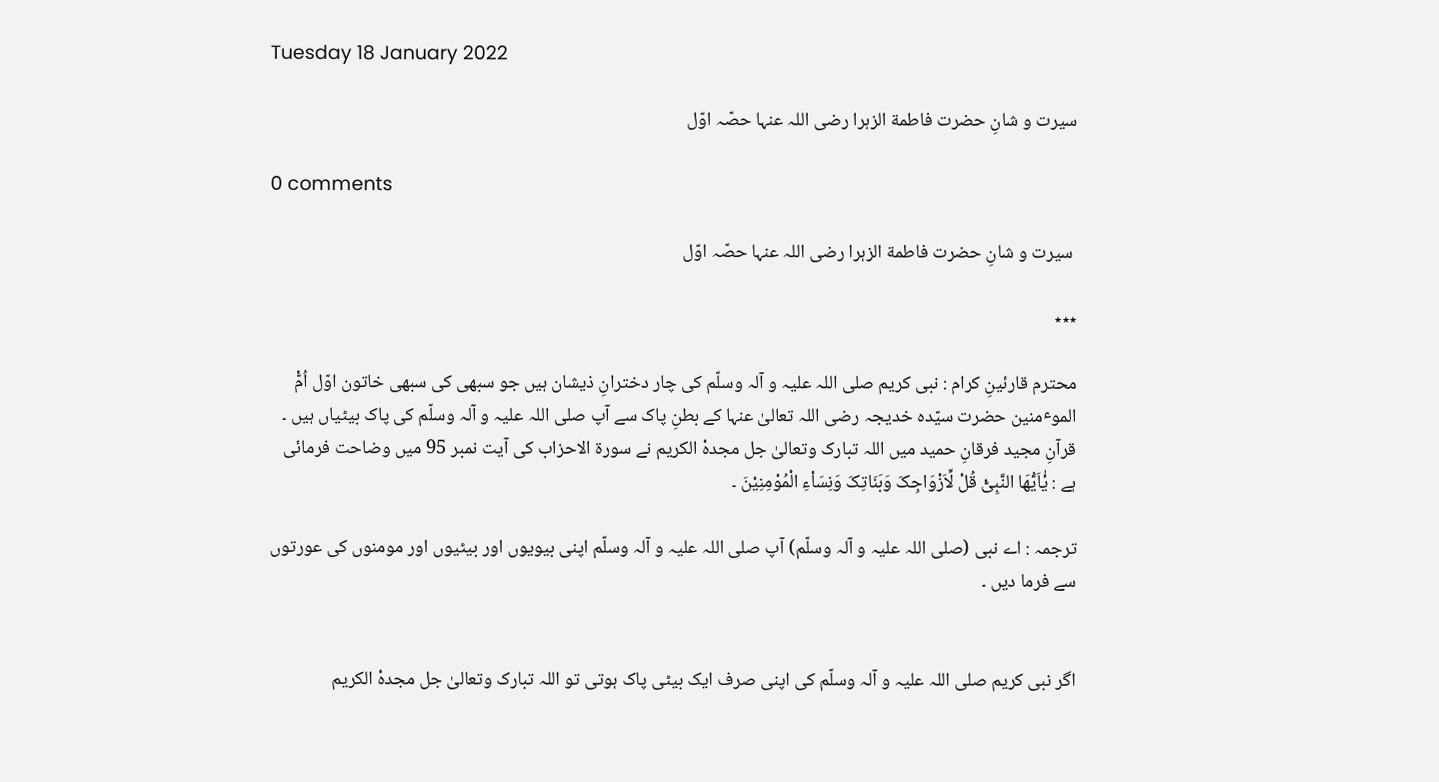Tuesday 18 January 2022

سیرت و شانِ حضرت فاطمة الزہرا رضی اللہ عنہا حصّہ اوّل

0 comments

 سیرت و شانِ حضرت فاطمة الزہرا رضی اللہ عنہا حصّہ اوّل

٭٭٭

محترم قارئینِ کرام : نبی کریم صلی اللہ علیہ و آلہ وسلّم کی چار دخترانِ ذیشان ہیں جو سبھی کی سبھی خاتون اوّل اُمّْ الموٴمنین حضرت سیّدہ خدیجہ رضی اللہ تعالیٰ عنہا کے بطنِ پاک سے آپ صلی اللہ علیہ و آلہ وسلّم کی پاک بیٹیاں ہیں ۔ قرآنِ مجید فرقانِ حمید میں اللہ تبارک وتعالیٰ جل مجدہْ الکریم نے سورة الاحزاب کی آیت نمبر 95 میں وضاحت فرمائی ہے : یْٰاَیُّھَا النَّبِیّْ قُلْ لِّاَزْوَاجِکَ وَبَنَاتِکَ وَنِسَاْءِ الْمُوْمِنِیْنَ ۔

ترجمہ : اے نبی (صلی اللہ علیہ و آلہ وسلّم) آپ صلی اللہ علیہ و آلہ وسلّم اپنی بیویوں اور بیٹیوں اور مومنوں کی عورتوں سے فرما دیں ۔


اگر نبی کریم صلی اللہ علیہ و آلہ وسلّم کی اپنی صرف ایک بیٹی پاک ہوتی تو اللہ تبارک وتعالیٰ جل مجدہْ الکریم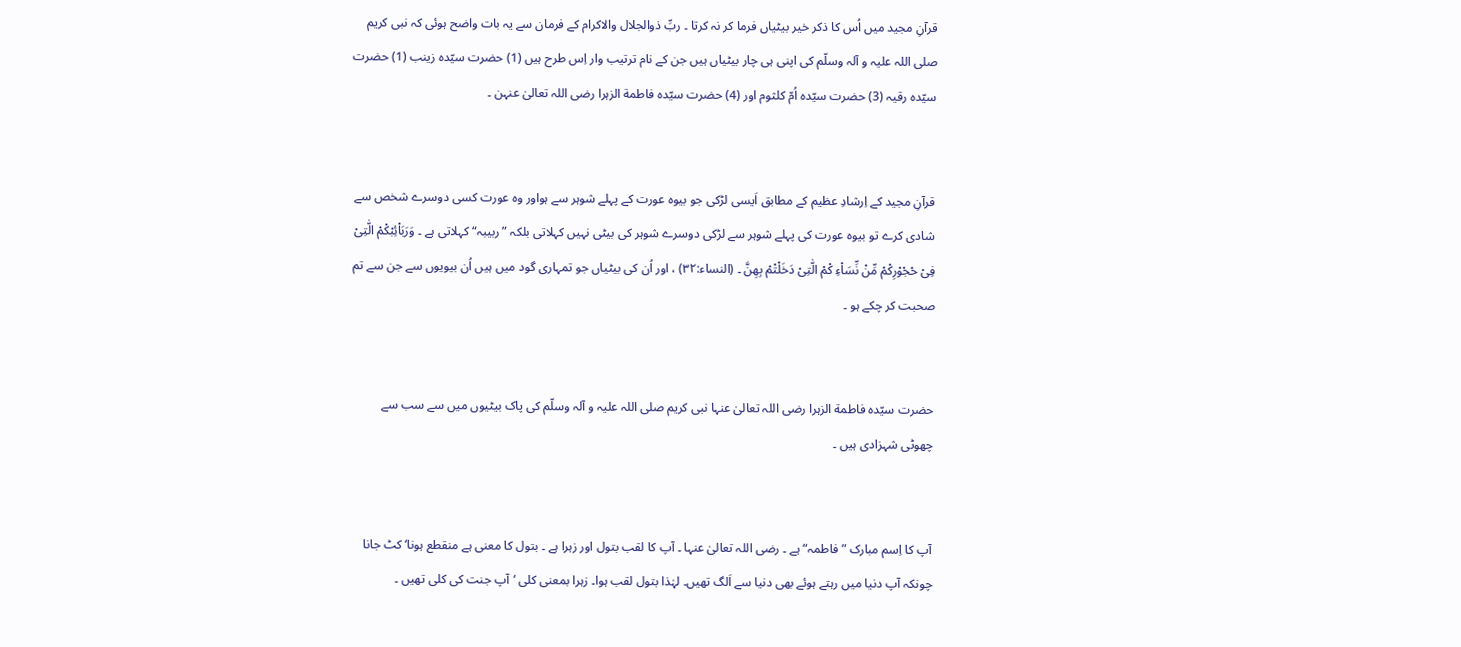قرآنِ مجید میں اُس کا ذکر خیر بیٹیاں فرما کر نہ کرتا ۔ ربِّ ذوالجلال والاکرام کے فرمان سے یہ بات واضح ہوئی کہ نبی کریم صلی اللہ علیہ و آلہ وسلّم کی اپنی ہی چار بیٹیاں ہیں جن کے نام ترتیب وار اِس طرح ہیں (1) حضرت سیّدہ زینب (1) حضرت سیّدہ رقیہ (3) حضرت سیّدہ اُمّ کلثوم اور (4) حضرت سیّدہ فاطمة الزہرا رضی اللہ تعالیٰ عنہن ۔


قرآنِ مجید کے اِرشادِ عظیم کے مطابق اَیسی لڑکی جو بیوہ عورت کے پہلے شوہر سے ہواور وہ عورت کسی دوسرے شخص سے شادی کرے تو بیوہ عورت کی پہلے شوہر سے لڑکی دوسرے شوہر کی بیٹی نہیں کہلاتی بلکہ ”ربیبہ“ کہلاتی ہے ۔ وَرَبَاْئِبْکْمْ الّٰتِیْ فِیْ حْجْوْرِکْمْ مِّنْ نِّسَاْءِ کْمْ الّٰتِیْ دَخَلْتْمْ بِھِنَّ ۔ (النساء:۳۲) ، اور اُن کی بیٹیاں جو تمہاری گود میں ہیں اُن بیویوں سے جن سے تم صحبت کر چکے ہو ۔


حضرت سیّدہ فاطمة الزہرا رضی اللہ تعالیٰ عنہا نبی کریم صلی اللہ علیہ و آلہ وسلّم کی پاک بیٹیوں میں سے سب سے چھوٹی شہزادی ہیں ۔


آپ کا اِسم مبارک ”فاطمہ“ ہے ۔ رضی اللہ تعالیٰ عنہا ۔ آپ کا لقب بتول اور زہرا ہے ۔ بتول کا معنی ہے منقطع ہونا‘ کٹ جانا چونکہ آپ دنیا میں رہتے ہوئے بھی دنیا سے اَلگ تھیں۔ لہٰذا بتول لقب ہوا۔ زہرا بمعنی کلی ‘آپ جنت کی کلی تھیں ۔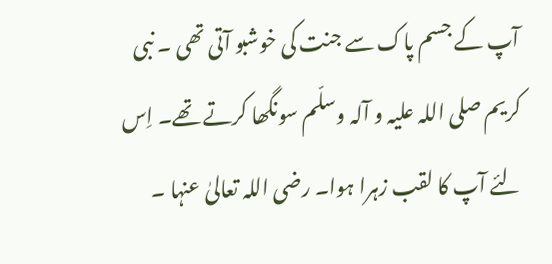آپ کے جسم پاک سے جنت کی خوشبو آتی تھی ۔ نبی کریم صلی اللہ علیہ و آلہ وسلّم سونگھا کرتے تھے۔ اِس لئے آپ کا لقب زہرا ہوا۔ رضی اللہ تعالیٰ عنہا ۔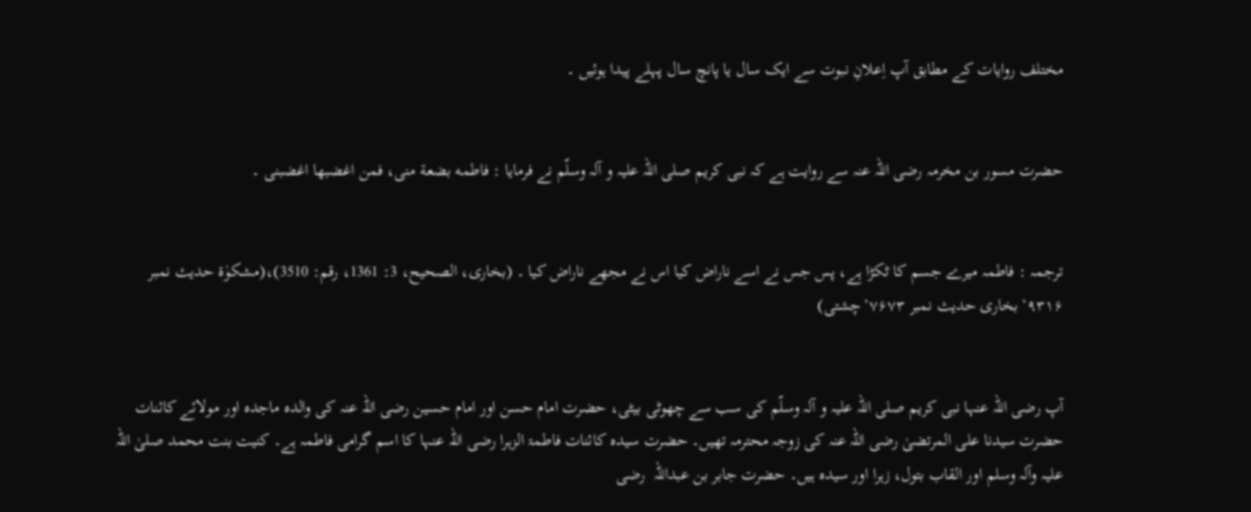مختلف روایات کے مطابق آپ اِعلانِ نبوت سے ایک سال یا پانچ سال پہلے پیدا ہوئیں ۔


حضرت مسور بن مخرمہ رضی اللہ عنہ سے روایت ہے کہ نبی کریم صلی اللہ علیہ و آلہ وسلّم نے فرمایا : فاطمه بضعة منی، فمن اغضبها اغضبنی ۔


ترجمہ : فاطمہ میرے جسم کا ٹکڑا ہے، پس جس نے اسے ناراض کیا اس نے مجھے ناراض کیا ۔ (بخاری، الصحيح، 3: 1361، رقم: 3510)،(مشکوٰة حدیث نمبر ۹۳۱۶‘ بخاری حدیث نمبر ۷۶۷۳‘چشتی)


آپ رضی اللہ عنہا نبی کریم صلی اللہ علیہ و آلہ وسلّم کی سب سے چھوٹی بیٹی، حضرت امام حسن اور امام حسین رضی اللہ عنہ کی والدہ ماجدہ اور مولائے کائنات حضرت سیدنا علی المرتضیٰ رضی اللہ عنہ کی زوجہ محترمہ تھیں۔ حضرت سیدہ کائنات فاطمۃ الزہرا رضی اللہ عنہا کا اسم گرامی فاطمہ ہے۔ کنیت بنت محمد صلیٰ اللہ علیہ وآلہ وسلم اور القاب بتول، زہرا اور سیدہ ہیں۔ حضرت جابر بن عبداللہ  رضی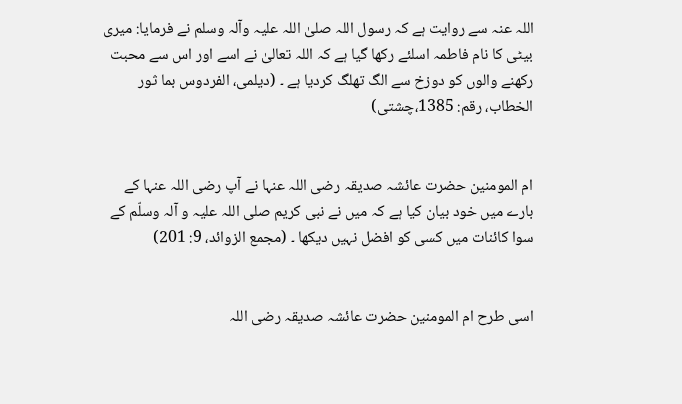اللہ عنہ سے روایت ہے کہ رسول اللہ صلیٰ اللہ علیہ وآلہ وسلم نے فرمایا: میری بیٹی کا نام فاطمہ اسلئے رکھا گیا ہے کہ اللہ تعالیٰ نے اسے اور اس سے محبت رکھنے والوں کو دوزخ سے الگ تھلگ کردیا ہے ۔ (ديلمی، الفردوس بما ثور الخطاب، رقم: 1385،چشتی)


ام المومنین حضرت عائشہ صدیقہ رضی اللہ عنہا نے آپ رضی اللہ عنہا کے بارے میں خود بیان کیا ہے کہ میں نے نبی کریم صلی اللہ علیہ و آلہ وسلّم کے سوا کائنات میں کسی کو افضل نہیں دیکھا ۔ (مجمع الزوائد، 9: 201)


اسی طرح ام المومنین حضرت عائشہ صدیقہ رضی اللہ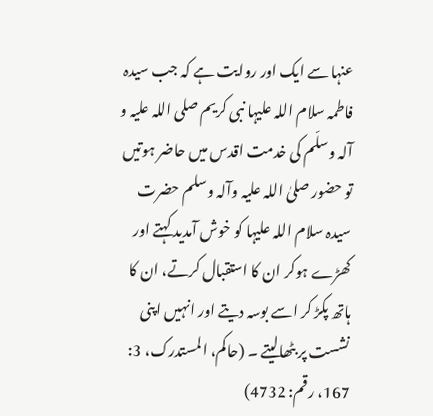عنہا سے ایک اور روایت ہے کہ جب سیدہ فاطمہ سلام اللہ علیہا نبی کریم صلی اللہ علیہ و آلہ وسلّم کی خدمت اقدس میں حاضر ہوتیں تو حضور صلیٰ اللہ علیہ وآلہ وسلم حضرت سیدہ سلام اللہ علیہا کو خوش آمدید کہتے اور کھڑے ہوکر ان کا استقبال کرتے، ان کا ہاتھ پکڑ کر اسے بوسہ دیتے اور انہیں اپنی نشست پر بٹھالیتے ۔ (حاکم، المستدرک، 3: 167، رقم: 4732)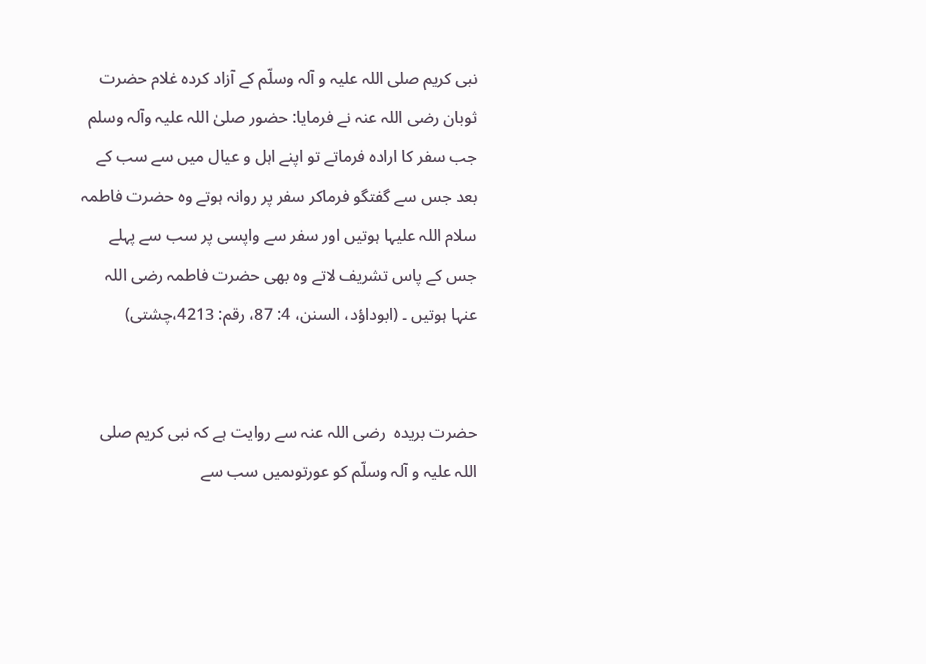نبی کریم صلی اللہ علیہ و آلہ وسلّم کے آزاد کردہ غلام حضرت ثوبان رضی اللہ عنہ نے فرمایا: حضور صلیٰ اللہ علیہ وآلہ وسلم جب سفر کا ارادہ فرماتے تو اپنے اہل و عیال میں سے سب کے بعد جس سے گفتگو فرماکر سفر پر روانہ ہوتے وہ حضرت فاطمہ سلام اللہ علیہا ہوتیں اور سفر سے واپسی پر سب سے پہلے جس کے پاس تشریف لاتے وہ بھی حضرت فاطمہ رضی اللہ عنہا ہوتیں ۔ (ابوداؤد، السنن، 4: 87، رقم: 4213،چشتی)


حضرت بریدہ  رضی اللہ عنہ سے روایت ہے کہ نبی کریم صلی اللہ علیہ و آلہ وسلّم کو عورتوںمیں سب سے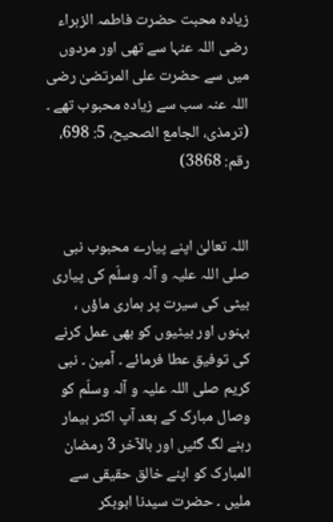زیادہ محبت حضرت فاطمہ الزہراء رضی اللہ عنہا سے تھی اور مردوں میں سے حضرت علی المرتضیٰ رضی اللہ عنہ سب سے زیادہ محبوب تھے ۔ (ترمذی، الجامع الصحيح، 5: 698، رقم: 3868)


اللہ تعالیٰ اپنے پیارے محبوب نبی صلی اللہ علیہ و آلہ وسلّم کی پیاری بیٹی کی سیرت پر ہماری ماؤں ، بہنوں اور بیٹیوں کو بھی عمل کرنے کی توفیق عطا فرمائے ۔ آمین ۔ نبی کریم صلی اللہ علیہ و آلہ وسلّم کو وصال مبارک کے بعد آپ اکثر بیمار رہنے لگ گئیں اور بالآخر 3 رمضان المبارک کو اپنے خالق حقیقی سے ملیں ۔ حضرت سیدنا ابوبکر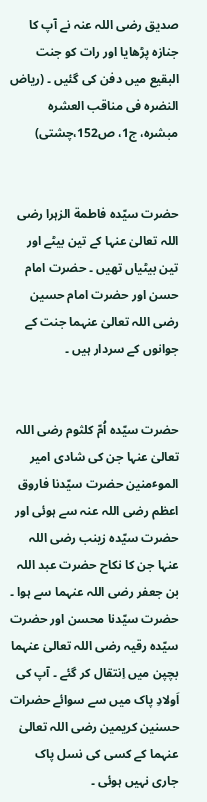صدیق رضی اللہ عنہ نے آپ کا جنازہ پڑھایا اور رات کو جنت البقیع میں دفن کی گئیں ۔ (رياض النضره فی مناقب العشره مبشره، ج1، ص152،چشتی)


حضرت سیّدہ فاطمة الزہرا رضی اللہ تعالیٰ عنہا کے تین بیٹے اور تین بیٹیاں تھیں ۔ حضرت امام حسن اور حضرت امام حسین رضی اللہ تعالیٰ عنہما جنت کے جوانوں کے سردار ہیں ۔


حضرت سیّدہ اُمّ کلثوم رضی اللہ تعالیٰ عنہا جن کی شادی امیر الموٴمنین حضرت سیّدنا فاروق اعظم رضی اللہ عنہ سے ہوئی اور حضرت سیّدہ زینب رضی اللہ عنہا جن کا نکاح حضرت عبد اللہ بن جعفر رضی اللہ عنہما سے ہوا ۔ حضرت سیّدنا محسن اور حضرت سیّدہ رقیہ رضی اللہ تعالیٰ عنہما بچپن میں اِنتقال کر گئے ۔ آپ کی اَولادِ پاک میں سے سوائے حضرات حسنین کریمین رضی اللہ تعالیٰ عنہما کے کسی کی نسل پاک جاری نہیں ہوئی ۔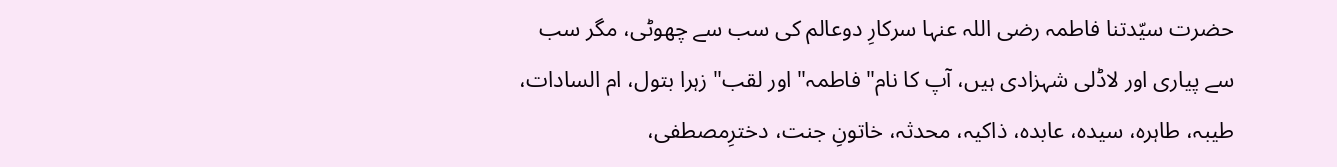حضرت سیّدتنا فاطمہ رضی اللہ عنہا سرکارِ دوعالم کی سب سے چھوٹی، مگر سب سے پیاری اور لاڈلی شہزادی ہیں، آپ کا نام"فاطمہ" اور لقب" زہرا بتول، ام السادات، طیبہ، طاہرہ، سیدہ، عابدہ، ذاکیہ، محدثہ، خاتونِ جنت، دخترِمصطفی،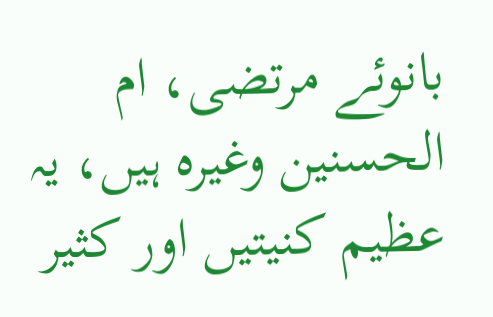بانوئے مرتضی، ام الحسنین وغیرہ ہیں، یہ عظیم کنیتیں اور کثیر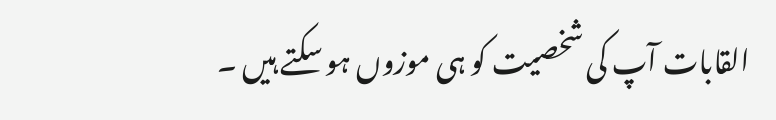القابات آپ کی شخصیت کو ہی موزوں ہو سکتے ہیں ۔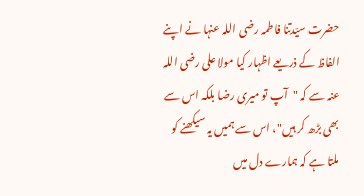حضرت سیّدتنا فاطمہ رضی اللہ عنہا نے اپنے الفاظ کے ذریعے اظہار کیا مولا علی رضی اللہ عنہ سے کہ "آپ تو میری رضا بلکہ اس سے بھی بڑھ کر ہیں"، اس سے ہمیں یہ سیکھنے کو ملتا ہے کہ ہمارے دل میں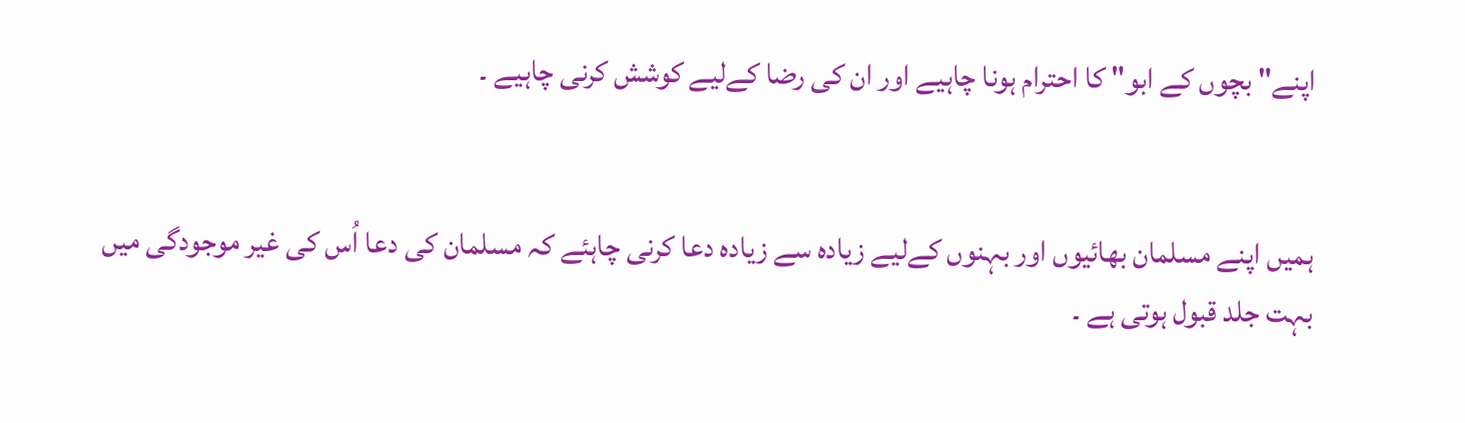اپنے" بچوں کے ابو" کا احترام ہونا چاہیے اور ان کی رضا کےلیے کوشش کرنی چاہیے ۔


ہمیں اپنے مسلمان بھائیوں اور بہنوں کےلیے زیادہ سے زیادہ دعا کرنی چاہئے کہ مسلمان کی دعا اُس کی غیر موجودگی میں بہت جلد قبول ہوتی ہے ۔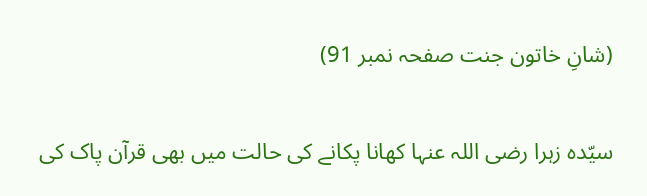(شانِ خاتون جنت صفحہ نمبر 91)


سیّدہ زہرا رضی اللہ عنہا کھانا پکانے کی حالت میں بھی قرآن پاک کی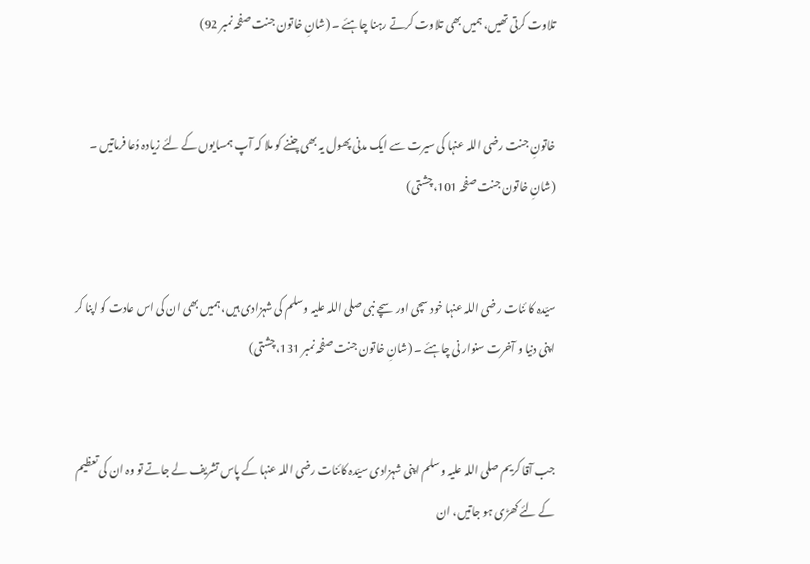تلاوت کرتی تھیں، ہمیں بھی تلاوت کرتے رہنا چاہئے ۔ (شانِ خاتون جنت صفحہ نمبر 92)


خاتونِ جنت رضی اللہ عنہا کی سیرت سے ایک مدنی پھول یہ بھی چننے کو ملا کہ آپ ہمسایوں کے لئے زیادہ دُعا فرماتیں ۔ (شانِ خاتون جنت صفحہ 101،چشتی)


سیّدہ کا ئنات رضی اللہ عنہا خود سچی اور سچے نبی صلی اللہ علیہ وسلم کی شہزادی ہیں، ہمیں بھی ان کی اس عادت کو اپنا کر اپنی دنیا و آخرت سنوار نی چاہئے ۔ (شانِ خاتون جنت صفحہ نمبر 131،چشتی)


جب آقا کریم صلی اللہ علیہ وسلم اپنی شہزادی سیّدہ کائنات رضی اللہ عنہا کے پاس تشریف لے جاتے تو وہ ان کی تعظیم کے لئے کھڑی ہو جاتیں، ان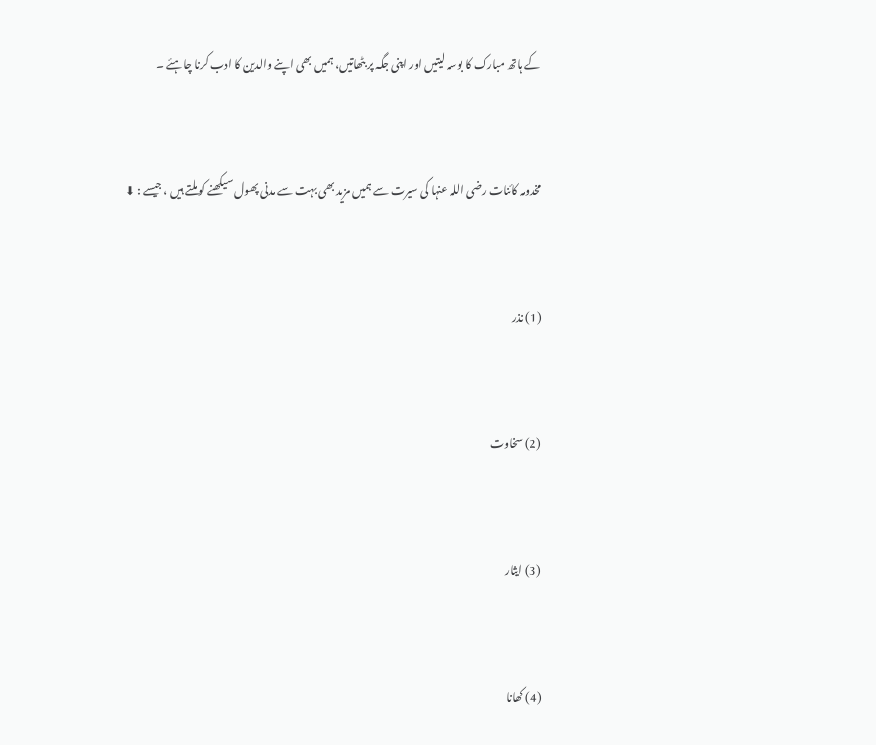کے ہاتھ مبارک کا بوسہ لیتیں اور اپنی جگہ پر بٹھاتیں، ہمیں بھی اپنے والدین کا ادب کرنا چاہئے ۔


مخدومہ کائنات رضی اللہ عنہا کی سیرت سے ہمیں مزید بھی بہت سے مدنی پھول سیکھنے کو ملتے ہیں ، جیسے : ⬇


(1) نذر


(2) سخاوت


(3) ایثار


(4) کھانا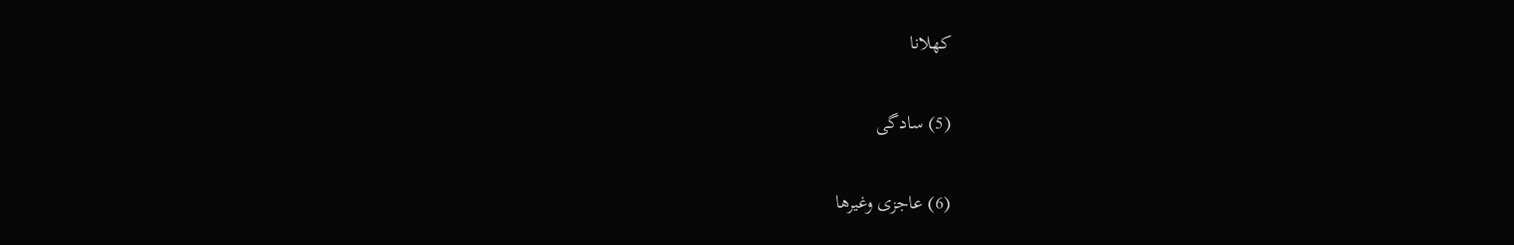کھلانا


(5) سادگی


(6) عاجزی وغیرھا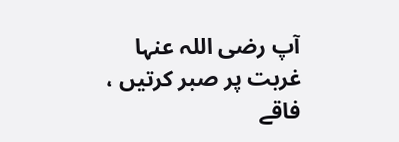آپ رضی اللہ عنہا غربت پر صبر کرتیں ، فاقے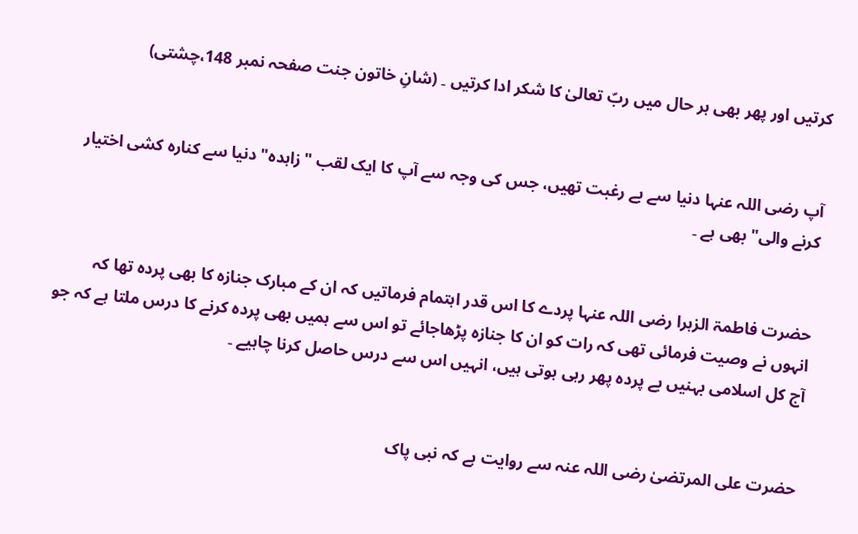کرتیں اور پھر بھی ہر حال میں ربّ تعالیٰ کا شکر ادا کرتیں ۔ (شانِ خاتون جنت صفحہ نمبر 148،چشتی)


آپ رضی اللہ عنہا دنیا سے بے رغبت تھیں، جس کی وجہ سے آپ کا ایک لقب "زاہدہ" دنیا سے کنارہ کشی اختیار کرنے والی" بھی ہے ۔


حضرت فاطمۃ الزہرا رضی اللہ عنہا پردے کا اس قدر اہتمام فرماتیں کہ ان کے مبارک جنازہ کا بھی پردہ تھا کہ انہوں نے وصیت فرمائی تھی کہ رات کو ان کا جنازہ پڑھاجائے تو اس سے ہمیں بھی پردہ کرنے کا درس ملتا ہے کہ جو آج کل اسلامی بہنیں بے پردہ پھر رہی ہوتی ہیں، انہیں اس سے درس حاصل کرنا چاہیے ۔


حضرت علی المرتضیٰ رضی اللہ عنہ سے روایت ہے کہ نبی پاک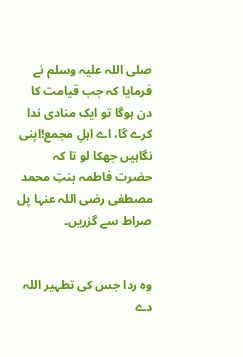صلی اللہ علیہ وسلم نے فرمایا کہ جب قیامت کا دن ہوگا تو ایک منادی ندا کرے گا، اے اہلِ مجمع!اپنی نگاہیں جھکا لو تا کہ حضرت فاطمہ بنتِ محمد مصطفی رضی اللہ عنہا پل صراط سے گزریں۔


وہ ردا جس کی تطہیر اللہ دے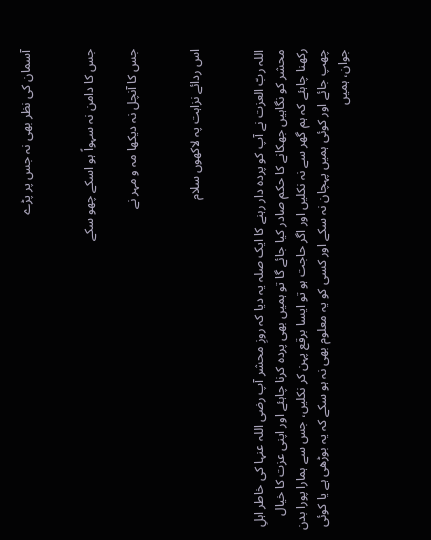آسمان کی نظر بھی نہ جس پر پڑے


جس کا دامن نہ سہواً ہو اسکے چھو سکے

جس کا آنچل نہ دیکھا مہ و مہر نے


اس ردائے نزاہت پہ لاکھوں سلام


اللہ ربّ العزت نے آپ کو پردہ دار رہنے کا ایک صلہ یہ دیا کہ روزِ محشر آپ رضی اللہ عنہا کی خاطر اہلِ محشر کو نگاہیں جھکانے کا حکم صادر کیا جائے گا تو ہمیں بھی پردہ کرنا چاہئے اور اپنی عزت کا خیال رکھنا چاہئے کہ ہم گھر سے نہ نکلیں اور اگر حاجت ہو تو ایسا برقع پہن کر نکلیں، جس سے ہمارا پورا بدن چھپ جائے اور کوئی ہمیں پہچان نہ سکے اور کسی کو یہ معلوم بھی نہ ہو سکے کہ یہ بوڑھی ہے یا کوئی جوان، ہمیں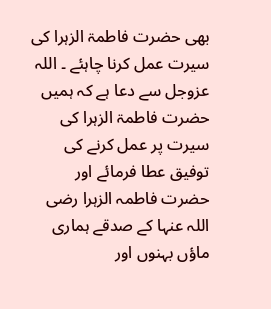بھی حضرت فاطمۃ الزہرا کی سیرت عمل کرنا چاہئے ۔ اللہ عزوجل سے دعا ہے کہ ہمیں حضرت فاطمۃ الزہرا کی سیرت پر عمل کرنے کی توفیق عطا فرمائے اور حضرت فاطمہ الزہرا رضی اللہ عنہا کے صدقے ہماری ماؤں بہنوں اور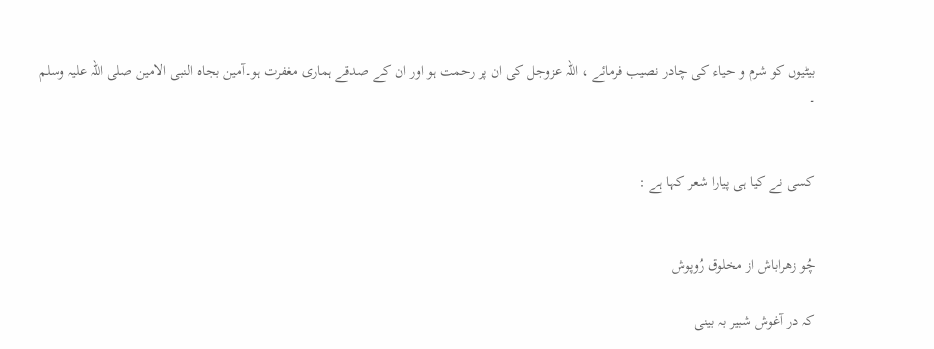بیٹیوں کو شرم و حیاء کی چادر نصیب فرمائے ، اللہ عزوجل کی ان پر رحمت ہو اور ان کے صدقے ہماری مغفرت ہو۔آمین بجاہ النبی الامین صلی اللہ علیہ وسلم ۔


کسی نے کیا ہی پیارا شعر کہا ہے :


چُو زھراباش از مخلوق رُوپوش

کہ در آغوش شبیر بہ بینی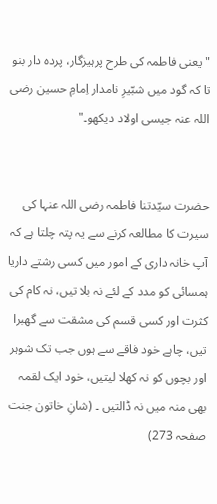"یعنی فاطمہ کی طرح پرہیزگار، پردہ دار بنو تا کہ گود میں شبّیرِ نامدار اِمامِ حسین رضی اللہ عنہ جیسی اولاد دیکھو۔"


حضرت سیّدتنا فاطمہ رضی اللہ عنہا کی سیرت کا مطالعہ کرنے سے یہ پتہ چلتا ہے کہ آپ خانہ داری کے امور میں کسی رشتے داریا ہمسائی کو مدد کے لئے نہ بلا تیں، نہ کام کی کثرت اور کسی قسم کی مشقت سے گھبرا تیں، چاہے خود فاقے سے ہوں جب تک شوہر اور بچوں کو نہ کھلا لیتیں، خود ایک لقمہ بھی منہ میں نہ ڈالتیں ۔ (شانِ خاتون جنت صفحہ 273)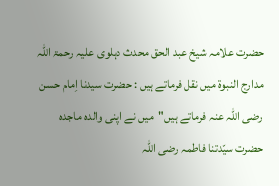حضرت علامہ شیخ عبد الحق محدث دہلوی علیہ رحمۃ اللہ مدارج النبوۃ میں نقل فرماتے ہیں : حضرت سیدنا اِمام حسن رضی اللہ عنہ فرماتے ہیں"میں نے اپنی والدہ ماجدہ حضرت سیّدتنا فاطمہ رضی اللہ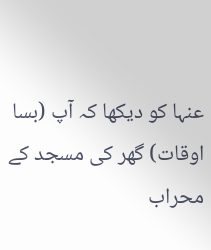عنہا کو دیکھا کہ آپ (بسا اوقات) گھر کی مسجد کے محراب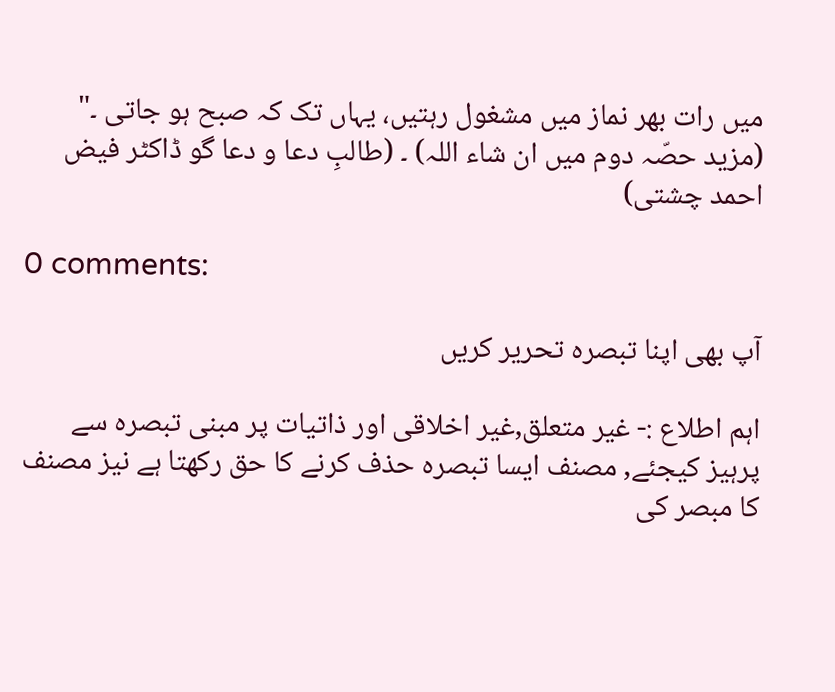میں رات بھر نماز میں مشغول رہتیں، یہاں تک کہ صبح ہو جاتی ۔" (مزید حصّہ دوم میں ان شاء اللہ) ۔ (طالبِ دعا و دعا گو ڈاکٹر فیض احمد چشتی)

0 comments:

آپ بھی اپنا تبصرہ تحریر کریں

اہم اطلاع :- غیر متعلق,غیر اخلاقی اور ذاتیات پر مبنی تبصرہ سے پرہیز کیجئے, مصنف ایسا تبصرہ حذف کرنے کا حق رکھتا ہے نیز مصنف کا مبصر کی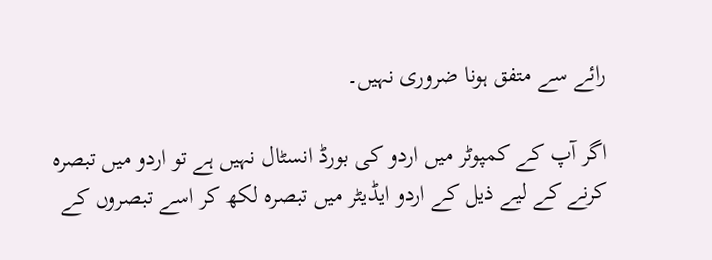رائے سے متفق ہونا ضروری نہیں۔

اگر آپ کے کمپوٹر میں اردو کی بورڈ انسٹال نہیں ہے تو اردو میں تبصرہ کرنے کے لیے ذیل کے اردو ایڈیٹر میں تبصرہ لکھ کر اسے تبصروں کے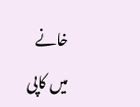خانے میں کاپی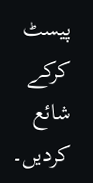پیسٹ کرکے شائع کردیں۔